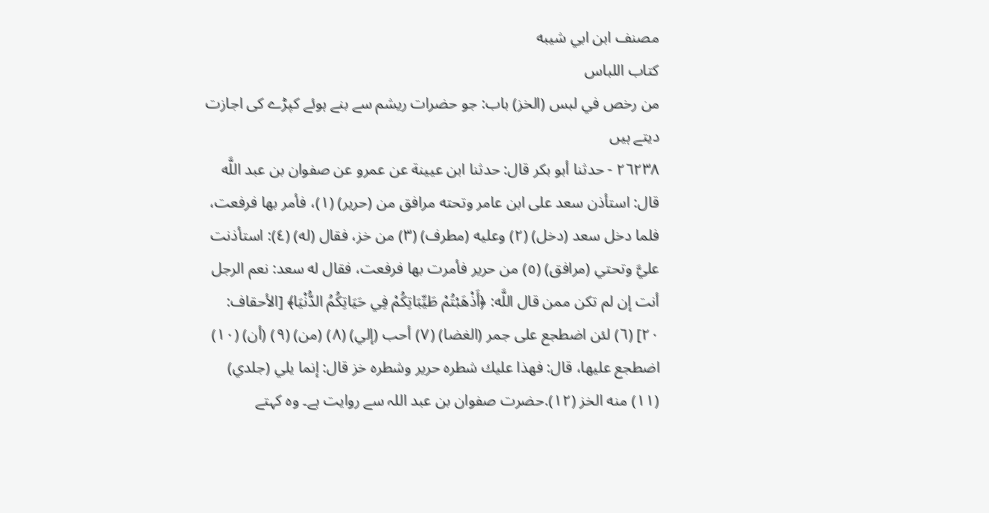مصنف ابن ابي شيبه
كتاب اللباس
من رخص في لبس (الخز) باب: جو حضرات ریشم سے بنے ہوئے کپڑے کی اجازت دیتے ہیں
٢٦٢٣٨ - حدثنا أبو بكر قال: حدثنا ابن عيينة عن عمرو عن صفوان بن عبد اللَّه قال: استأذن سعد على ابن عامر وتحته مرافق من (حرير) (١)، فأمر بها فرفعت، فلما دخل سعد (دخل) (٢) وعليه (مطرف) (٣) من خز، فقال (له) (٤): استأذنت عليَّ وتحتي (مرافق) (٥) من حرير فأمرت بها فرفعت، فقال له سعد: نعم الرجل أنت إن لم تكن ممن قال اللَّه: ﴿أَذْهَبْتُمْ طَيِّبَاتِكُمْ فِي حَيَاتِكُمُ الدُّنْيَا﴾ [الأحقاف: ٢٠] (٦) لئن اضطجع على جمر (الغضا) (٧) أحب (إلي) (٨) (من) (٩) (أن) (١٠) اضطجع عليها، قال: فهذا عليك شطره حرير وشطره خز قال: إنما يلي (جلدي) (١١) منه الخز (١٢).حضرت صفوان بن عبد اللہ سے روایت ہے۔ وہ کہتے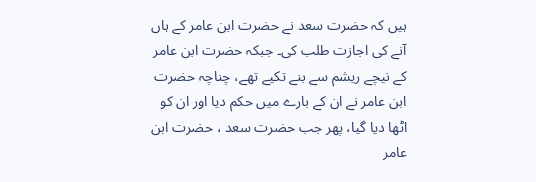ہیں کہ حضرت سعد نے حضرت ابن عامر کے ہاں آنے کی اجازت طلب کی۔ جبکہ حضرت ابن عامر کے نیچے ریشم سے بنے تکیے تھے، چناچہ حضرت ابن عامر نے ان کے بارے میں حکم دیا اور ان کو اٹھا دیا گیا، پھر جب حضرت سعد ، حضرت ابن عامر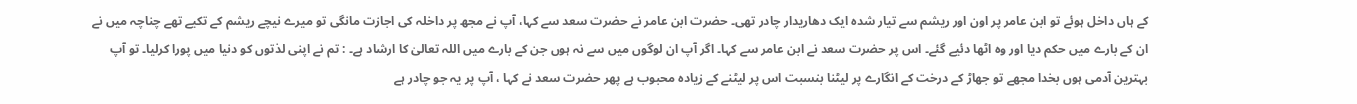کے ہاں داخل ہوئے تو ابن عامر پر اون اور ریشم سے تیار شدہ ایک دھاریدار چادر تھی۔ حضرت ابن عامر نے حضرت سعد سے کہا، آپ نے مجھ پر داخلہ کی اجازت مانگی تو میرے نیچے ریشم کے تکیے تھے چناچہ میں نے ان کے بارے میں حکم دیا اور وہ اٹھا دئیے گئے۔ اس پر حضرت سعد نے ابن عامر سے کہا۔ اگر آپ ان لوگوں میں سے نہ ہوں جن کے بارے میں اللہ تعالیٰ کا ارشاد ہے۔ : تم نے اپنی لذتوں کو دنیا میں پورا کرلیا۔ تو آپ بہترین آدمی ہوں بخدا مجھے تو جھاڑ کے درخت کے انگارے پر لیٹنا بنسبت اس پر لیٹنے کے زیادہ محبوب ہے پھر حضرت سعد نے کہا ، آپ پر یہ جو چادر ہے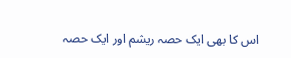اس کا بھی ایک حصہ ریشم اور ایک حصہ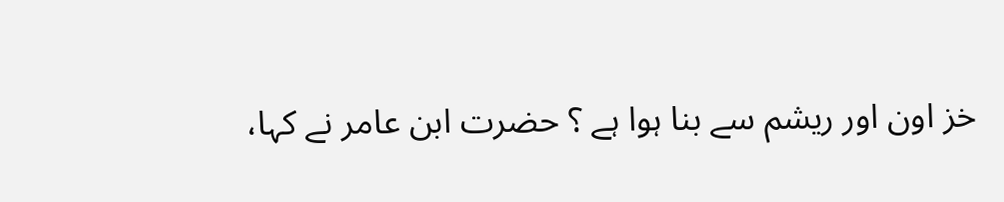خز اون اور ریشم سے بنا ہوا ہے ؟ حضرت ابن عامر نے کہا،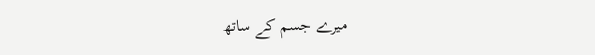میرے جسم کے ساتھ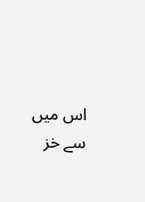اس میں سے خز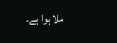ملا ہوا ہے۔